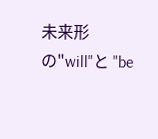未来形の"will"と "be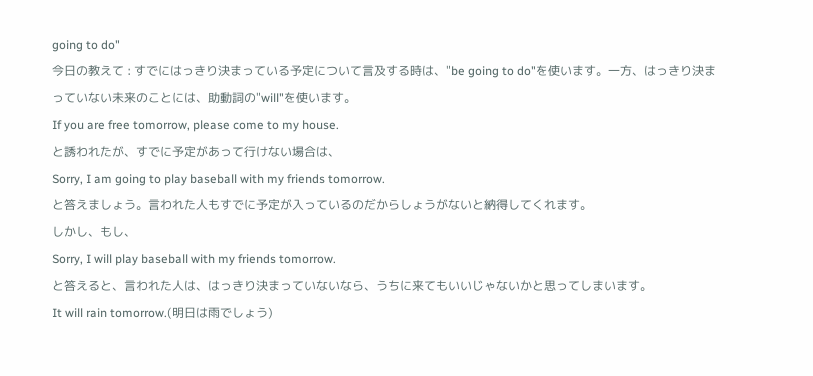going to do"
今日の教えて : すでにはっきり決まっている予定について言及する時は、"be going to do"を使います。一方、はっきり決まっていない未来のことには、助動詞の"will"を使います。
If you are free tomorrow, please come to my house.
と誘われたが、すでに予定があって行けない場合は、
Sorry, I am going to play baseball with my friends tomorrow.
と答えましょう。言われた人もすでに予定が入っているのだからしょうがないと納得してくれます。
しかし、もし、
Sorry, I will play baseball with my friends tomorrow.
と答えると、言われた人は、はっきり決まっていないなら、うちに来てもいいじゃないかと思ってしまいます。
It will rain tomorrow.(明日は雨でしょう)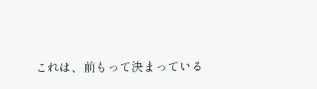これは、前もって決まっている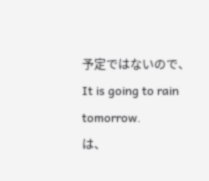予定ではないので、
It is going to rain tomorrow.
は、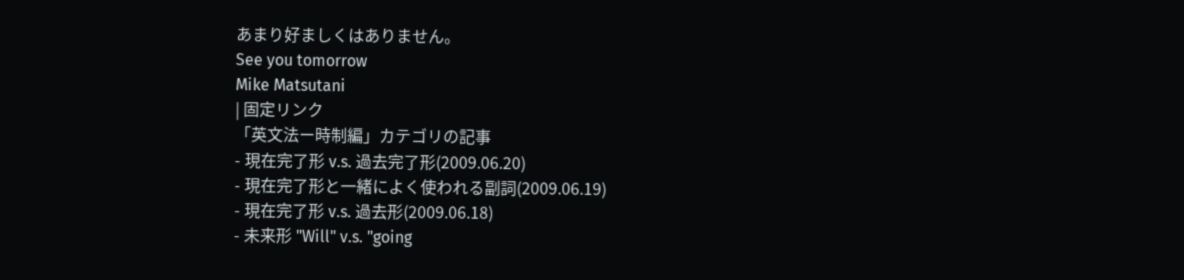あまり好ましくはありません。
See you tomorrow
Mike Matsutani
| 固定リンク
「英文法ー時制編」カテゴリの記事
- 現在完了形 v.s. 過去完了形(2009.06.20)
- 現在完了形と一緒によく使われる副詞(2009.06.19)
- 現在完了形 v.s. 過去形(2009.06.18)
- 未来形 "Will" v.s. "going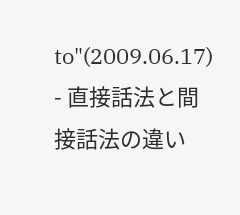to"(2009.06.17)
- 直接話法と間接話法の違い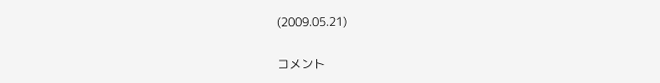(2009.05.21)


コメント